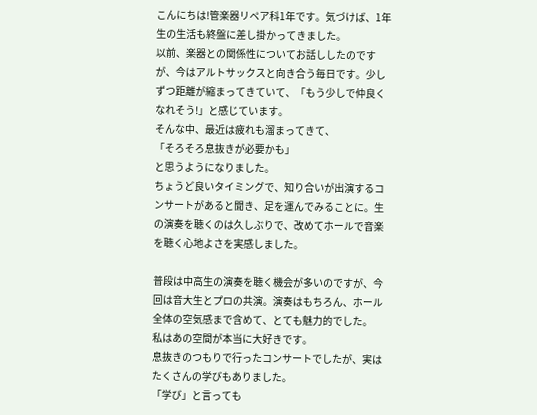こんにちは!管楽器リペア科1年です。気づけば、1年生の生活も終盤に差し掛かってきました。
以前、楽器との関係性についてお話ししたのですが、今はアルトサックスと向き合う毎日です。少しずつ距離が縮まってきていて、「もう少しで仲良くなれそう!」と感じています。
そんな中、最近は疲れも溜まってきて、
「そろそろ息抜きが必要かも」
と思うようになりました。
ちょうど良いタイミングで、知り合いが出演するコンサートがあると聞き、足を運んでみることに。生の演奏を聴くのは久しぶりで、改めてホールで音楽を聴く心地よさを実感しました。

普段は中高生の演奏を聴く機会が多いのですが、今回は音大生とプロの共演。演奏はもちろん、ホール全体の空気感まで含めて、とても魅力的でした。
私はあの空間が本当に大好きです。
息抜きのつもりで行ったコンサートでしたが、実はたくさんの学びもありました。
「学び」と言っても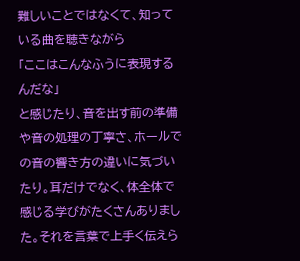難しいことではなくて、知っている曲を聴きながら
「ここはこんなふうに表現するんだな」
と感じたり、音を出す前の準備や音の処理の丁寧さ、ホールでの音の響き方の違いに気づいたり。耳だけでなく、体全体で感じる学びがたくさんありました。それを言葉で上手く伝えら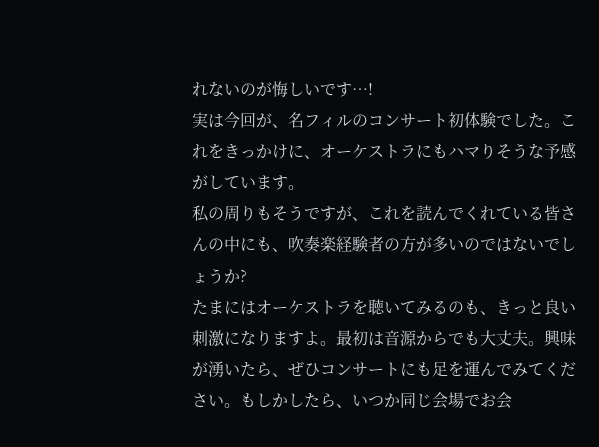れないのが悔しいです…!
実は今回が、名フィルのコンサート初体験でした。これをきっかけに、オーケストラにもハマりそうな予感がしています。
私の周りもそうですが、これを読んでくれている皆さんの中にも、吹奏楽経験者の方が多いのではないでしょうか?
たまにはオーケストラを聴いてみるのも、きっと良い刺激になりますよ。最初は音源からでも大丈夫。興味が湧いたら、ぜひコンサートにも足を運んでみてください。もしかしたら、いつか同じ会場でお会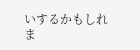いするかもしれま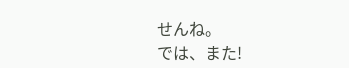せんね。
では、また!